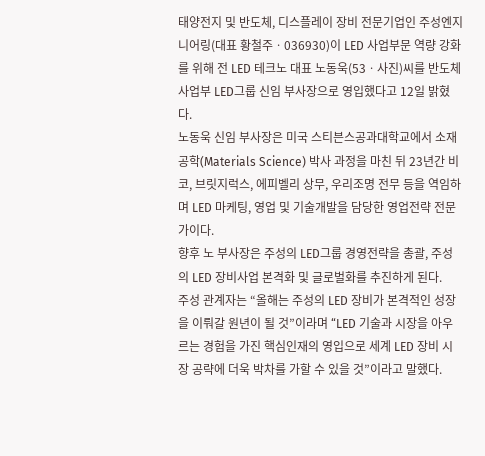태양전지 및 반도체, 디스플레이 장비 전문기업인 주성엔지니어링(대표 황철주ㆍ036930)이 LED 사업부문 역량 강화를 위해 전 LED 테크노 대표 노동욱(53ㆍ사진)씨를 반도체 사업부 LED그룹 신임 부사장으로 영입했다고 12일 밝혔다.
노동욱 신임 부사장은 미국 스티븐스공과대학교에서 소재공학(Materials Science) 박사 과정을 마친 뒤 23년간 비코, 브릿지럭스, 에피벨리 상무, 우리조명 전무 등을 역임하며 LED 마케팅, 영업 및 기술개발을 담당한 영업전략 전문가이다.
향후 노 부사장은 주성의 LED그룹 경영전략을 총괄, 주성의 LED 장비사업 본격화 및 글로벌화를 추진하게 된다.
주성 관계자는 “올해는 주성의 LED 장비가 본격적인 성장을 이뤄갈 원년이 될 것”이라며 “LED 기술과 시장을 아우르는 경험을 가진 핵심인재의 영입으로 세계 LED 장비 시장 공략에 더욱 박차를 가할 수 있을 것”이라고 말했다.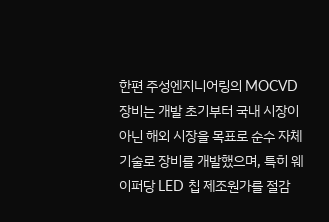한편 주성엔지니어링의 MOCVD 장비는 개발 초기부터 국내 시장이 아닌 해외 시장을 목표로 순수 자체 기술로 장비를 개발했으며, 특히 웨이퍼당 LED 칩 제조원가를 절감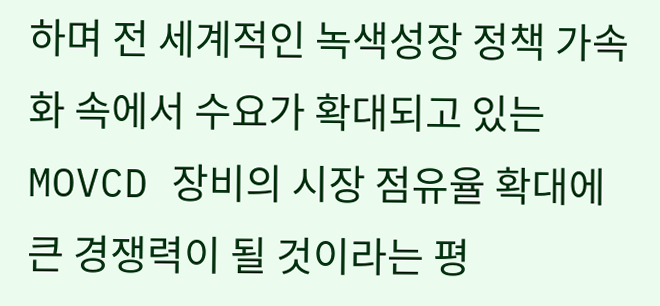하며 전 세계적인 녹색성장 정책 가속화 속에서 수요가 확대되고 있는 MOVCD 장비의 시장 점유율 확대에 큰 경쟁력이 될 것이라는 평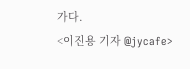가다.
<이진용 기자 @jycafe>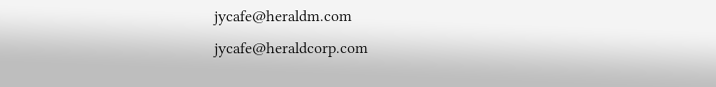jycafe@heraldm.com
jycafe@heraldcorp.com